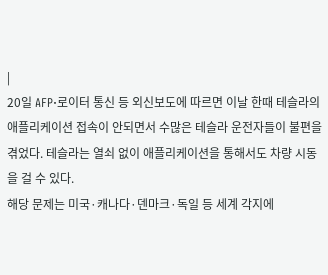|
20일 AFP·로이터 통신 등 외신보도에 따르면 이날 한때 테슬라의 애플리케이션 접속이 안되면서 수많은 테슬라 운전자들이 불편을 겪었다. 테슬라는 열쇠 없이 애플리케이션을 통해서도 차량 시동을 걸 수 있다.
해당 문제는 미국·캐나다·덴마크·독일 등 세계 각지에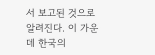서 보고된 것으로 알려진다. 이 가운데 한국의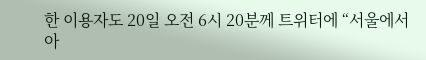한 이용자도 20일 오전 6시 20분께 트위터에 “서울에서 아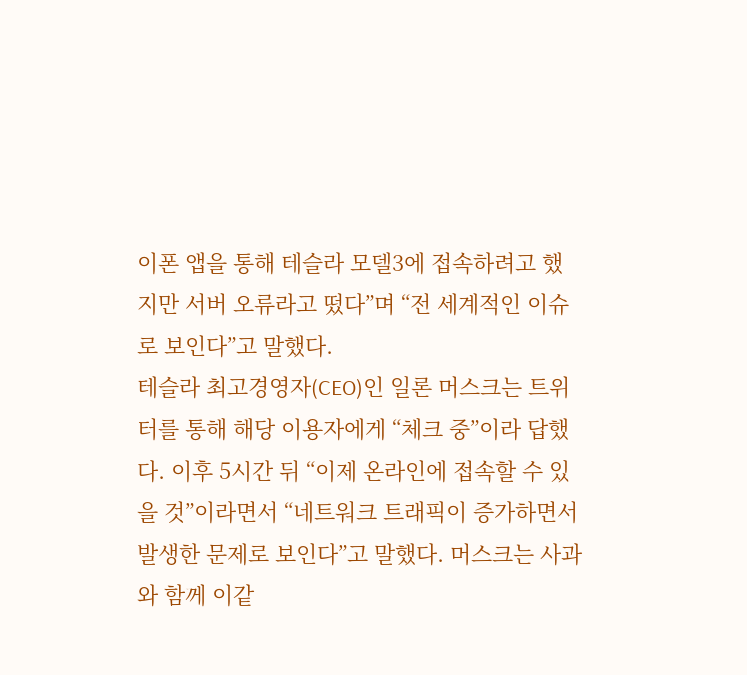이폰 앱을 통해 테슬라 모델3에 접속하려고 했지만 서버 오류라고 떴다”며 “전 세계적인 이슈로 보인다”고 말했다.
테슬라 최고경영자(CEO)인 일론 머스크는 트위터를 통해 해당 이용자에게 “체크 중”이라 답했다. 이후 5시간 뒤 “이제 온라인에 접속할 수 있을 것”이라면서 “네트워크 트래픽이 증가하면서 발생한 문제로 보인다”고 말했다. 머스크는 사과와 함께 이같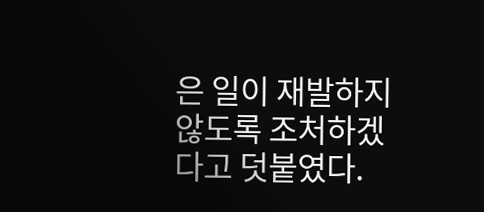은 일이 재발하지 않도록 조처하겠다고 덧붙였다.